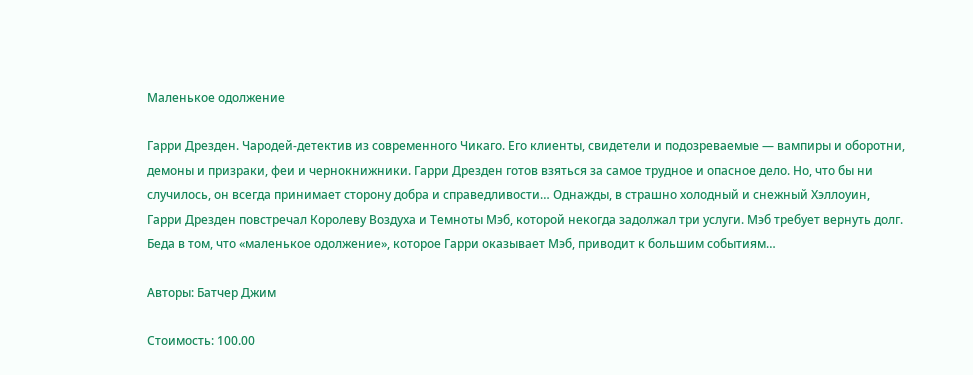Маленькое одолжение

Гарри Дрезден. Чародей-детектив из современного Чикаго. Его клиенты, свидетели и подозреваемые — вампиры и оборотни, демоны и призраки, феи и чернокнижники. Гарри Дрезден готов взяться за самое трудное и опасное дело. Но, что бы ни случилось, он всегда принимает сторону добра и справедливости… Однажды, в страшно холодный и снежный Хэллоуин, Гарри Дрезден повстречал Королеву Воздуха и Темноты Мэб, которой некогда задолжал три услуги. Мэб требует вернуть долг. Беда в том, что «маленькое одолжение», которое Гарри оказывает Мэб, приводит к большим событиям…

Авторы: Батчер Джим

Стоимость: 100.00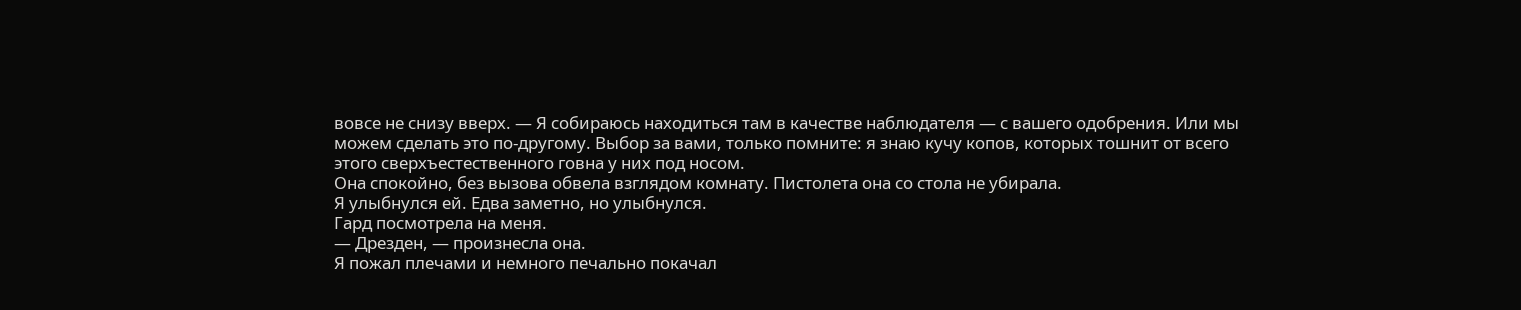вовсе не снизу вверх. — Я собираюсь находиться там в качестве наблюдателя — с вашего одобрения. Или мы можем сделать это по-другому. Выбор за вами, только помните: я знаю кучу копов, которых тошнит от всего этого сверхъестественного говна у них под носом.
Она спокойно, без вызова обвела взглядом комнату. Пистолета она со стола не убирала.
Я улыбнулся ей. Едва заметно, но улыбнулся.
Гард посмотрела на меня.
— Дрезден, — произнесла она.
Я пожал плечами и немного печально покачал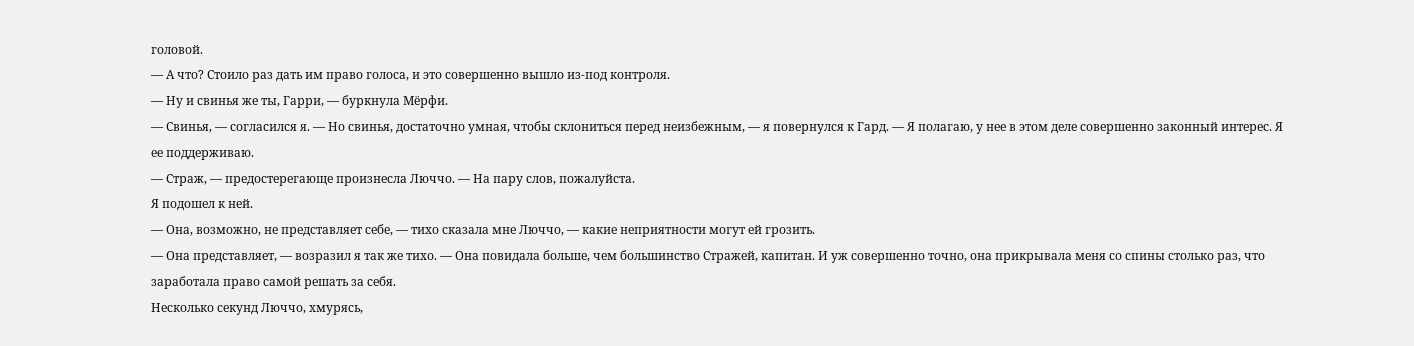головой.
— А что? Стоило раз дать им право голоса, и это совершенно вышло из-под контроля.
— Ну и свинья же ты, Гарри, — буркнула Мёрфи.
— Свинья, — согласился я. — Но свинья, достаточно умная, чтобы склониться перед неизбежным, — я повернулся к Гард. — Я полагаю, у нее в этом деле совершенно законный интерес. Я ее поддерживаю.
— Страж, — предостерегающе произнесла Люччо. — На пару слов, пожалуйста.
Я подошел к ней.
— Она, возможно, не представляет себе, — тихо сказала мне Люччо, — какие неприятности могут ей грозить.
— Она представляет, — возразил я так же тихо. — Она повидала больше, чем большинство Стражей, капитан. И уж совершенно точно, она прикрывала меня со спины столько раз, что заработала право самой решать за себя.
Несколько секунд Люччо, хмурясь,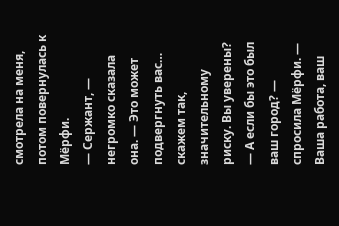смотрела на меня, потом повернулась к Мёрфи.
— Сержант, — негромко сказала она. — Это может подвергнуть вас… скажем так, значительному риску. Вы уверены?
— А если бы это был ваш город? — спросила Мёрфи. — Ваша работа, ваш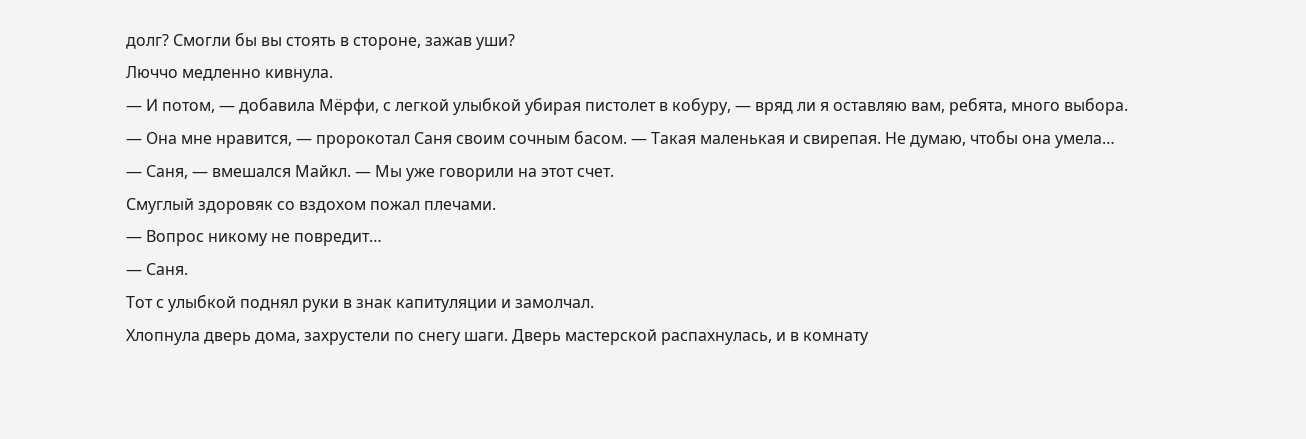долг? Смогли бы вы стоять в стороне, зажав уши?
Люччо медленно кивнула.
— И потом, — добавила Мёрфи, с легкой улыбкой убирая пистолет в кобуру, — вряд ли я оставляю вам, ребята, много выбора.
— Она мне нравится, — пророкотал Саня своим сочным басом. — Такая маленькая и свирепая. Не думаю, чтобы она умела…
— Саня, — вмешался Майкл. — Мы уже говорили на этот счет.
Смуглый здоровяк со вздохом пожал плечами.
— Вопрос никому не повредит…
— Саня.
Тот с улыбкой поднял руки в знак капитуляции и замолчал.
Хлопнула дверь дома, захрустели по снегу шаги. Дверь мастерской распахнулась, и в комнату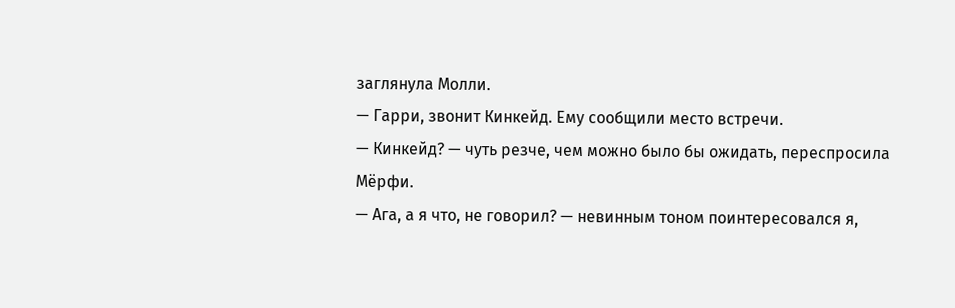заглянула Молли.
— Гарри, звонит Кинкейд. Ему сообщили место встречи.
— Кинкейд? — чуть резче, чем можно было бы ожидать, переспросила Мёрфи.
— Ага, а я что, не говорил? — невинным тоном поинтересовался я,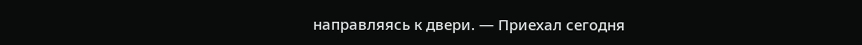направляясь к двери. — Приехал сегодня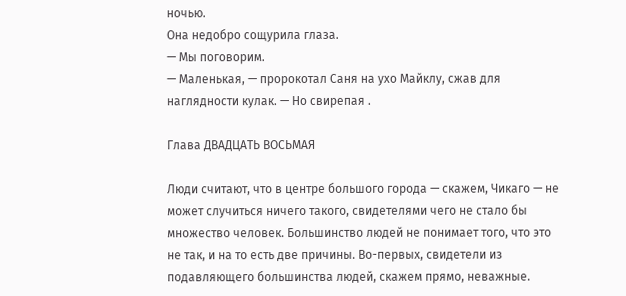ночью.
Она недобро сощурила глаза.
— Мы поговорим.
— Маленькая, — пророкотал Саня на ухо Майклу, сжав для наглядности кулак. — Но свирепая .

Глава ДВАДЦАТЬ ВОСЬМАЯ

Люди считают, что в центре большого города — скажем, Чикаго — не может случиться ничего такого, свидетелями чего не стало бы множество человек. Большинство людей не понимает того, что это не так, и на то есть две причины. Во-первых, свидетели из подавляющего большинства людей, скажем прямо, неважные.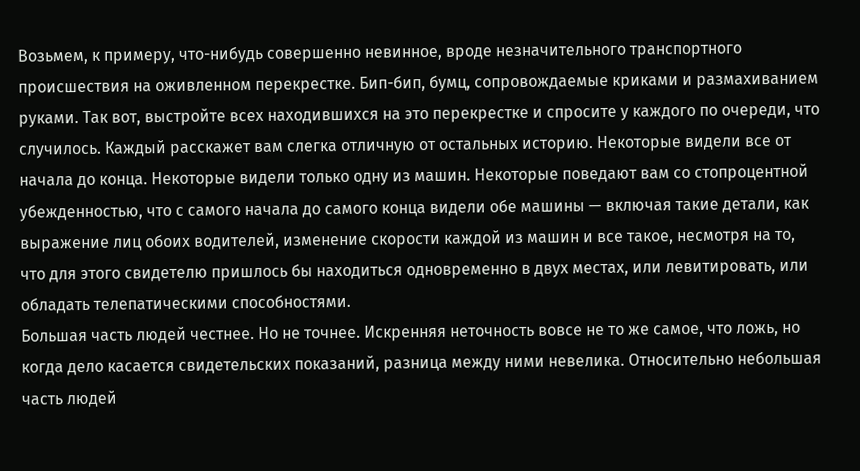Возьмем, к примеру, что-нибудь совершенно невинное, вроде незначительного транспортного происшествия на оживленном перекрестке. Бип-бип, бумц, сопровождаемые криками и размахиванием руками. Так вот, выстройте всех находившихся на это перекрестке и спросите у каждого по очереди, что случилось. Каждый расскажет вам слегка отличную от остальных историю. Некоторые видели все от начала до конца. Некоторые видели только одну из машин. Некоторые поведают вам со стопроцентной убежденностью, что с самого начала до самого конца видели обе машины — включая такие детали, как выражение лиц обоих водителей, изменение скорости каждой из машин и все такое, несмотря на то, что для этого свидетелю пришлось бы находиться одновременно в двух местах, или левитировать, или обладать телепатическими способностями.
Большая часть людей честнее. Но не точнее. Искренняя неточность вовсе не то же самое, что ложь, но когда дело касается свидетельских показаний, разница между ними невелика. Относительно небольшая часть людей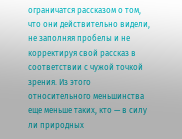ограничатся рассказом о том, что они действительно видели, не заполняя пробелы и не корректируя свой рассказ в соответствии с чужой точкой зрения. Из этого относительного меньшинства еще меньше таких, кто — в силу ли природных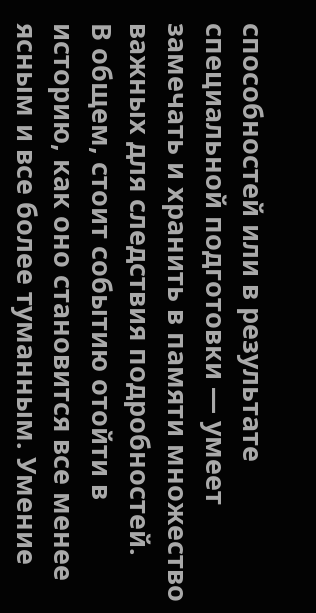способностей или в результате специальной подготовки — умеет замечать и хранить в памяти множество важных для следствия подробностей.
В общем, стоит событию отойти в историю, как оно становится все менее ясным и все более туманным. Умение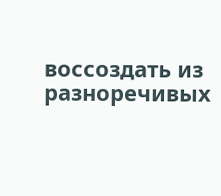воссоздать из разноречивых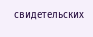свидетельских